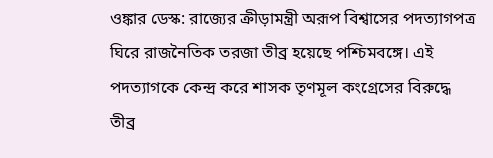ওঙ্কার ডেস্ক: রাজ্যের ক্রীড়ামন্ত্রী অরূপ বিশ্বাসের পদত্যাগপত্র ঘিরে রাজনৈতিক তরজা তীব্র হয়েছে পশ্চিমবঙ্গে। এই পদত্যাগকে কেন্দ্র করে শাসক তৃণমূল কংগ্রেসের বিরুদ্ধে তীব্র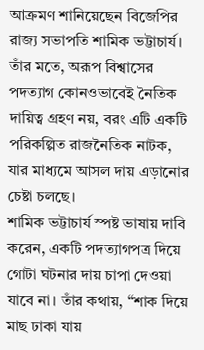আক্রমণ শানিয়েছেন বিজেপির রাজ্য সভাপতি শামিক ভট্টাচার্য। তাঁর মতে, অরূপ বিশ্বাসের পদত্যাগ কোনওভাবেই নৈতিক দায়িত্ব গ্রহণ নয়, বরং এটি একটি পরিকল্পিত রাজনৈতিক নাটক, যার মাধ্যমে আসল দায় এড়ানোর চেষ্টা চলছে।
শামিক ভট্টাচার্য স্পষ্ট ভাষায় দাবি করেন, একটি পদত্যাগপত্র দিয়ে গোটা ঘটনার দায় চাপা দেওয়া যাবে না। তাঁর কথায়, “শাক দিয়ে মাছ ঢাকা যায়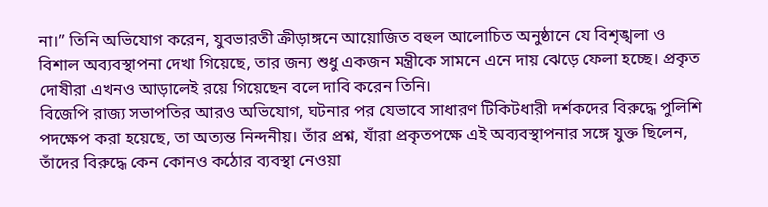না।” তিনি অভিযোগ করেন, যুবভারতী ক্রীড়াঙ্গনে আয়োজিত বহুল আলোচিত অনুষ্ঠানে যে বিশৃঙ্খলা ও বিশাল অব্যবস্থাপনা দেখা গিয়েছে, তার জন্য শুধু একজন মন্ত্রীকে সামনে এনে দায় ঝেড়ে ফেলা হচ্ছে। প্রকৃত দোষীরা এখনও আড়ালেই রয়ে গিয়েছেন বলে দাবি করেন তিনি।
বিজেপি রাজ্য সভাপতির আরও অভিযোগ, ঘটনার পর যেভাবে সাধারণ টিকিটধারী দর্শকদের বিরুদ্ধে পুলিশি পদক্ষেপ করা হয়েছে, তা অত্যন্ত নিন্দনীয়। তাঁর প্রশ্ন, যাঁরা প্রকৃতপক্ষে এই অব্যবস্থাপনার সঙ্গে যুক্ত ছিলেন, তাঁদের বিরুদ্ধে কেন কোনও কঠোর ব্যবস্থা নেওয়া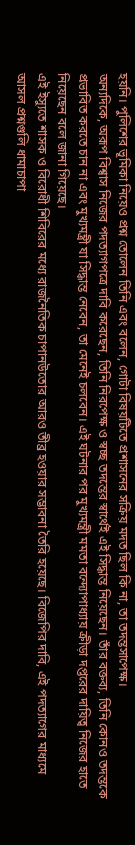হয়নি। পুলিশের ভূমিকা নিয়েও প্রশ্ন তোলেন তিনি এবং বলেন, গোটা বিষয়টিতে প্রশাসনের সক্রিয় মদত ছিল কি না, তা তদন্তসাপেক্ষ।
অন্যদিকে, অরূপ বিশ্বাস নিজের পদত্যাগপত্রে দাবি করেছেন, তিনি নিরপেক্ষ ও স্বচ্ছ তদন্তের স্বার্থেই এই সিদ্ধান্ত নিয়েছেন। তাঁর বক্তব্য, তিনি কোনও তদন্তকে প্রভাবিত করতে চান না এবং মুখ্যমন্ত্রী যা সিদ্ধান্ত নেবেন, তা মেনেই চলবেন। এই ঘটনার পর মুখ্যমন্ত্রী মমতা বন্দ্যোপাধ্যায় ক্রীড়া দপ্তরের দায়িত্ব নিজের হাতে নিয়েছেন বলে জানা গিয়েছে।
এই ইস্যুতে শাসক ও বিরোধী শিবিরের মধ্যে রাজনৈতিক চাপানউতোর আরও তীব্র হওয়ার সম্ভাবনা তৈরি হয়েছে। বিজেপির দাবি, এই পদত্যাগের মাধ্যমে আসল প্রশ্নগুলি ধামাচাপা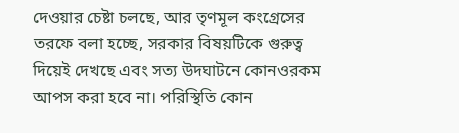দেওয়ার চেষ্টা চলছে, আর তৃণমূল কংগ্রেসের তরফে বলা হচ্ছে, সরকার বিষয়টিকে গুরুত্ব দিয়েই দেখছে এবং সত্য উদঘাটনে কোনওরকম আপস করা হবে না। পরিস্থিতি কোন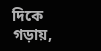দিকে গড়ায়,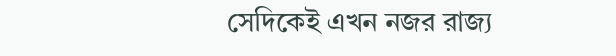সেদিকেই এখন নজর রাজ্য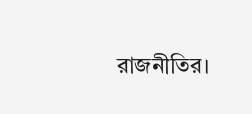রাজনীতির।